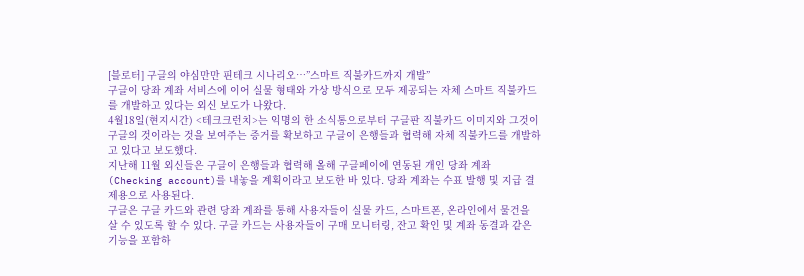[블로터] 구글의 야심만만 핀테크 시나리오…”스마트 직불카드까지 개발”
구글이 당좌 계좌 서비스에 이어 실물 형태와 가상 방식으로 모두 제공되는 자체 스마트 직불카드를 개발하고 있다는 외신 보도가 나왔다.
4월18일(현지시간) <테크크런치>는 익명의 한 소식통으로부터 구글판 직불카드 이미지와 그것이 구글의 것이라는 것을 보여주는 증거를 확보하고 구글이 은행들과 협력해 자체 직불카드를 개발하고 있다고 보도했다.
지난해 11월 외신들은 구글이 은행들과 협력해 올해 구글페이에 연동된 개인 당좌 계좌(Checking account)를 내놓을 계획이라고 보도한 바 있다. 당좌 계좌는 수표 발행 및 지급 결제용으로 사용된다.
구글은 구글 카드와 관련 당좌 계좌를 통해 사용자들이 실물 카드, 스마트폰, 온라인에서 물건을 살 수 있도록 할 수 있다. 구글 카드는 사용자들이 구매 모니터링, 잔고 확인 및 계좌 동결과 같은 기능을 포함하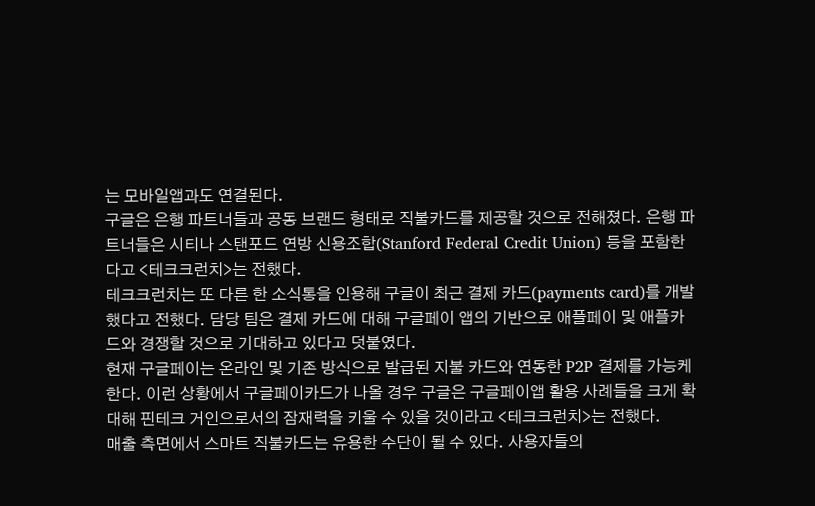는 모바일앱과도 연결된다.
구글은 은행 파트너들과 공동 브랜드 형태로 직불카드를 제공할 것으로 전해졌다. 은행 파트너들은 시티나 스탠포드 연방 신용조합(Stanford Federal Credit Union) 등을 포함한다고 <테크크런치>는 전했다.
테크크런치는 또 다른 한 소식통을 인용해 구글이 최근 결제 카드(payments card)를 개발했다고 전했다. 담당 팀은 결제 카드에 대해 구글페이 앱의 기반으로 애플페이 및 애플카드와 경쟁할 것으로 기대하고 있다고 덧붙였다.
현재 구글페이는 온라인 및 기존 방식으로 발급된 지불 카드와 연동한 P2P 결제를 가능케 한다. 이런 상황에서 구글페이카드가 나올 경우 구글은 구글페이앱 활용 사례들을 크게 확대해 핀테크 거인으로서의 잠재력을 키울 수 있을 것이라고 <테크크런치>는 전했다.
매출 측면에서 스마트 직불카드는 유용한 수단이 될 수 있다. 사용자들의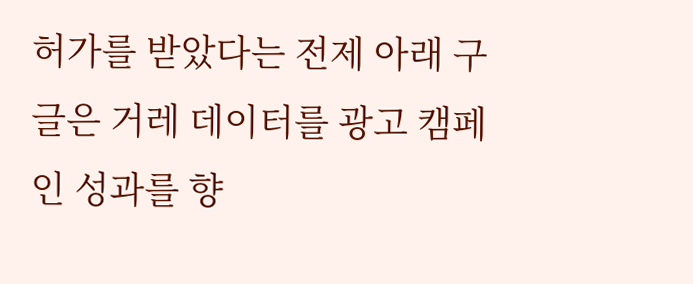허가를 받았다는 전제 아래 구글은 거레 데이터를 광고 캠페인 성과를 향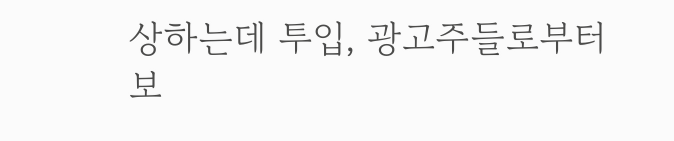상하는데 투입, 광고주들로부터 보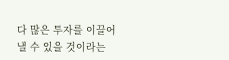다 많은 투자를 이끌어낼 수 있을 것이라는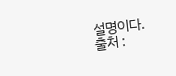설명이다.
출처 :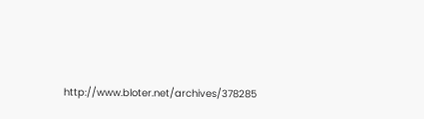http://www.bloter.net/archives/378285